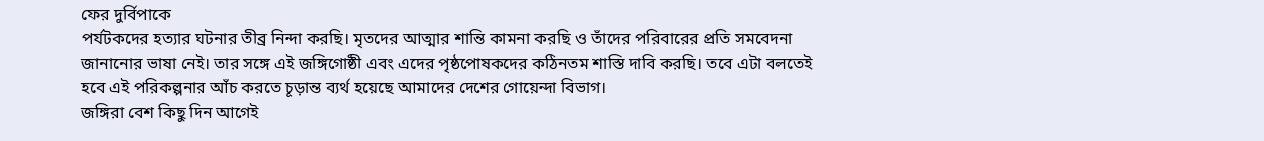ফের দুর্বিপাকে
পর্যটকদের হত্যার ঘটনার তীব্র নিন্দা করছি। মৃতদের আত্মার শান্তি কামনা করছি ও তাঁদের পরিবারের প্রতি সমবেদনা জানানোর ভাষা নেই। তার সঙ্গে এই জঙ্গিগোষ্ঠী এবং এদের পৃষ্ঠপোষকদের কঠিনতম শাস্তি দাবি করছি। তবে এটা বলতেই হবে এই পরিকল্পনার আঁচ করতে চূড়ান্ত ব্যর্থ হয়েছে আমাদের দেশের গোয়েন্দা বিভাগ।
জঙ্গিরা বেশ কিছু দিন আগেই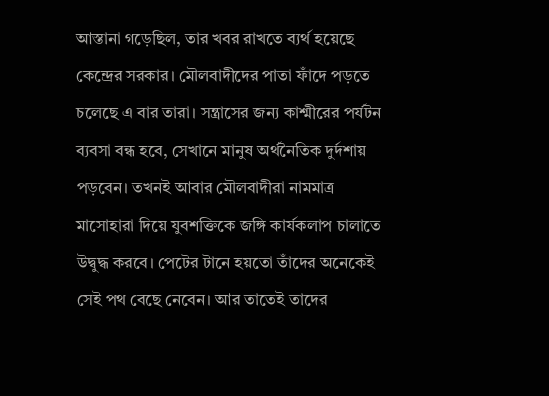আস্তানা গড়েছিল, তার খবর রাখতে ব্যর্থ হয়েছে কেন্দ্রের সরকার। মৌলবাদীদের পাতা ফাঁদে পড়তে চলেছে এ বার তারা। সন্ত্রাসের জন্য কাশ্মীরের পর্যটন ব্যবসা বন্ধ হবে, সেখানে মানুষ অর্থনৈতিক দুর্দশায় পড়বেন। তখনই আবার মৌলবাদীরা নামমাত্র মাসোহারা দিয়ে যুবশক্তিকে জঙ্গি কার্যকলাপ চালাতে উদ্বুদ্ধ করবে। পেটের টানে হয়তো তাঁদের অনেকেই সেই পথ বেছে নেবেন। আর তাতেই তাদের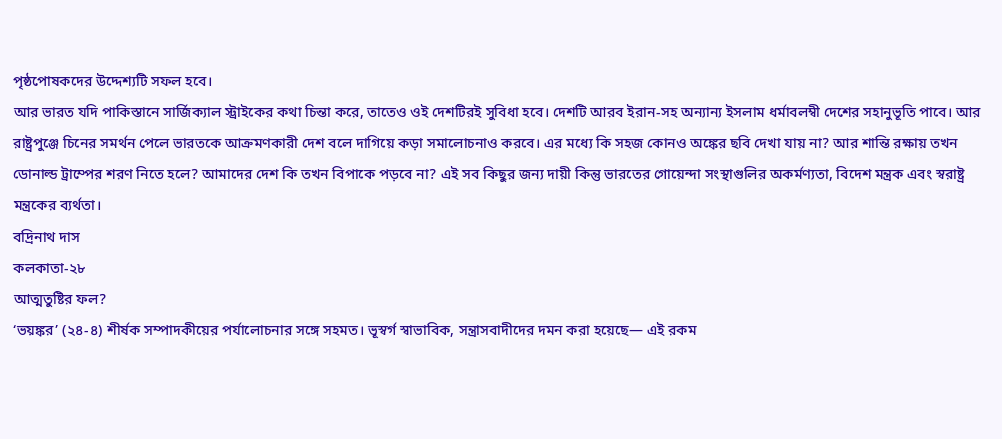পৃষ্ঠপোষকদের উদ্দেশ্যটি সফল হবে।
আর ভারত যদি পাকিস্তানে সার্জিক্যাল স্ট্রাইকের কথা চিন্তা করে, তাতেও ওই দেশটিরই সুবিধা হবে। দেশটি আরব ইরান-সহ অন্যান্য ইসলাম ধর্মাবলম্বী দেশের সহানুভূতি পাবে। আর রাষ্ট্রপুঞ্জে চিনের সমর্থন পেলে ভারতকে আক্রমণকারী দেশ বলে দাগিয়ে কড়া সমালোচনাও করবে। এর মধ্যে কি সহজ কোনও অঙ্কের ছবি দেখা যায় না? আর শান্তি রক্ষায় তখন ডোনাল্ড ট্রাম্পের শরণ নিতে হলে? আমাদের দেশ কি তখন বিপাকে পড়বে না? এই সব কিছুর জন্য দায়ী কিন্তু ভারতের গোয়েন্দা সংস্থাগুলির অকর্মণ্যতা, বিদেশ মন্ত্রক এবং স্বরাষ্ট্র মন্ত্রকের ব্যর্থতা।
বদ্রিনাথ দাস
কলকাতা-২৮
আত্মতুষ্টির ফল?
‘ভয়ঙ্কর’ (২৪-৪) শীর্ষক সম্পাদকীয়ের পর্যালোচনার সঙ্গে সহমত। ভূস্বর্গ স্বাভাবিক, সন্ত্রাসবাদীদের দমন করা হয়েছে— এই রকম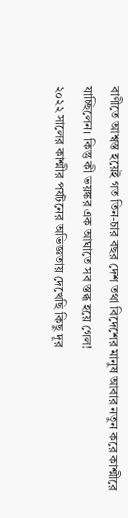বাণীতে আশ্বস্ত হয়েই গত তিন-চার বছর দেশ তথা বিদেশের মানুষ আবার নতুন করে কাশ্মীরে যাচ্ছিলেন। কিন্তু কী ভয়ঙ্কর এক আঘাতে সব স্তব্ধ হয়ে গেল!
২০২২ সালের কাশ্মীর পর্যটনের অভিজ্ঞতায় দেখেছি কিছু দূর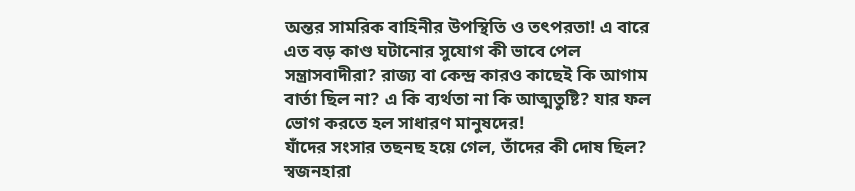অন্তর সামরিক বাহিনীর উপস্থিতি ও তৎপরতা! এ বারে এত বড় কাণ্ড ঘটানোর সুযোগ কী ভাবে পেল সন্ত্রাসবাদীরা? রাজ্য বা কেন্দ্র কারও কাছেই কি আগাম বার্তা ছিল না? এ কি ব্যর্থতা না কি আত্মতুষ্টি? যার ফল ভোগ করতে হল সাধারণ মানুষদের!
যাঁদের সংসার তছনছ হয়ে গেল, তাঁদের কী দোষ ছিল? স্বজনহারা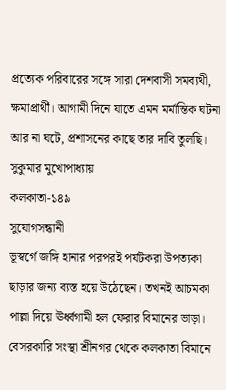প্রত্যেক পরিবারের সঙ্গে সারা দেশবাসী সমব্যথী, ক্ষমাপ্রার্থী। আগামী দিনে যাতে এমন মর্মান্তিক ঘটনা আর না ঘটে, প্রশাসনের কাছে তার দাবি তুলছি।
সুকুমার মুখোপাধ্যায়
কলকাতা-১৪৯
সুযোগসন্ধানী
ভূস্বর্গে জঙ্গি হানার পরপরই পর্যটকরা উপত্যকা ছাড়ার জন্য ব্যস্ত হয়ে উঠেছেন। তখনই আচমকা পাল্লা দিয়ে ঊর্ধ্বগামী হল ফেরার বিমানের ভাড়া। বেসরকারি সংস্থা শ্রীনগর থেকে কলকাতা বিমানে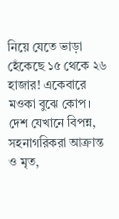নিয়ে যেতে ভাড়া হেঁকেছে ১৫ থেকে ২৬ হাজার! একেবারে মওকা বুঝে কোপ। দেশ যেখানে বিপন্ন, সহনাগরিকরা আক্রান্ত ও মৃত,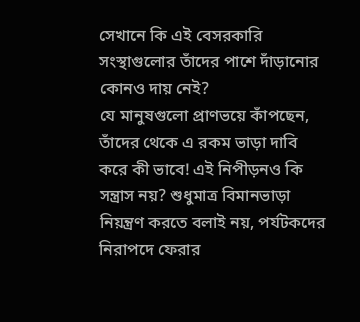সেখানে কি এই বেসরকারি সংস্থাগুলোর তাঁদের পাশে দাঁড়ানোর কোনও দায় নেই?
যে মানুষগুলো প্রাণভয়ে কাঁপছেন, তাঁদের থেকে এ রকম ভাড়া দাবি করে কী ভাবে! এই নিপীড়নও কি সন্ত্রাস নয়? শুধুমাত্র বিমানভাড়া নিয়ন্ত্রণ করতে বলাই নয়, পর্যটকদের নিরাপদে ফেরার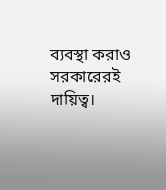ব্যবস্থা করাও সরকারেরই দায়িত্ব।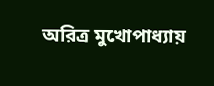অরিত্র মুখোপাধ্যায়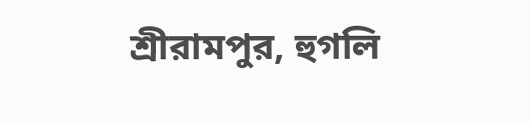শ্রীরামপুর, হুগলি